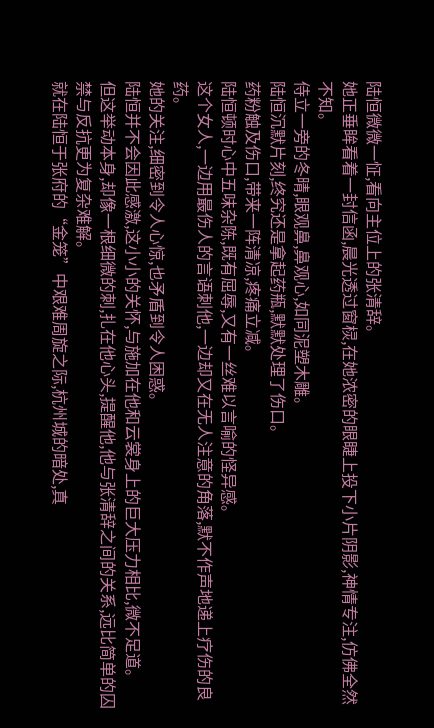陆恒微微一怔,看向主位上的张清辞。
她正垂眸看着一封信函,晨光透过窗棂,在她浓密的眼睫上投下小片阴影,神情专注,仿佛全然不知。
侍立一旁的冬晴,眼观鼻,鼻观心,如同泥塑木雕。
陆恒沉默片刻,终究还是拿起药瓶,默默处理了伤口。
药粉触及伤口,带来一阵清凉,疼痛立减。
陆恒顿时心中五味杂陈,既有屈辱,又有一丝难以言喻的怪异感。
这个女人,一边用最伤人的言语刺他,一边却又在无人注意的角落,默不作声地递上疗伤的良药。
她的关注,细密到令人心惊,也矛盾到令人困惑。
陆恒并不会因此感激,这小小的关怀,与施加在他和云裳身上的巨大压力相比,微不足道。
但这举动本身,却像一根细微的刺,扎在他心头,提醒他,他与张清辞之间的关系,远比简单的囚禁与反抗更为复杂难解。
就在陆恒于张府的“金笼”中艰难周旋之际,杭州城的暗处,真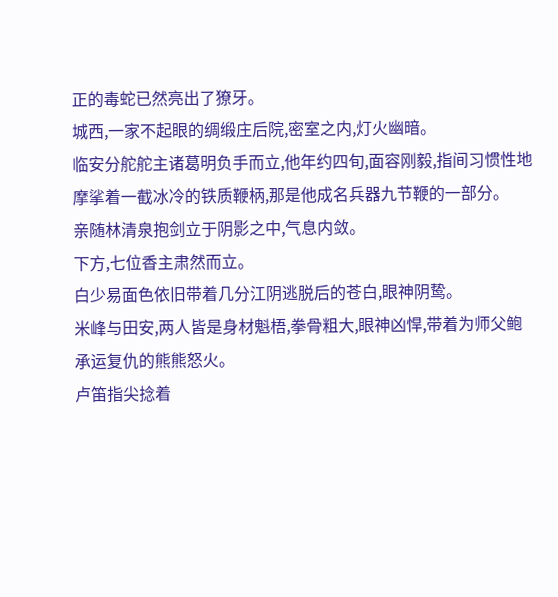正的毒蛇已然亮出了獠牙。
城西,一家不起眼的绸缎庄后院,密室之内,灯火幽暗。
临安分舵舵主诸葛明负手而立,他年约四旬,面容刚毅,指间习惯性地摩挲着一截冰冷的铁质鞭柄,那是他成名兵器九节鞭的一部分。
亲随林清泉抱剑立于阴影之中,气息内敛。
下方,七位香主肃然而立。
白少易面色依旧带着几分江阴逃脱后的苍白,眼神阴鸷。
米峰与田安,两人皆是身材魁梧,拳骨粗大,眼神凶悍,带着为师父鲍承运复仇的熊熊怒火。
卢笛指尖捻着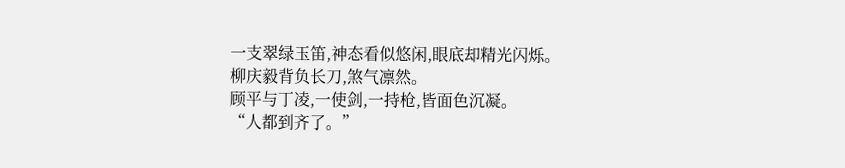一支翠绿玉笛,神态看似悠闲,眼底却精光闪烁。
柳庆毅背负长刀,煞气凛然。
顾平与丁凌,一使剑,一持枪,皆面色沉凝。
“人都到齐了。”